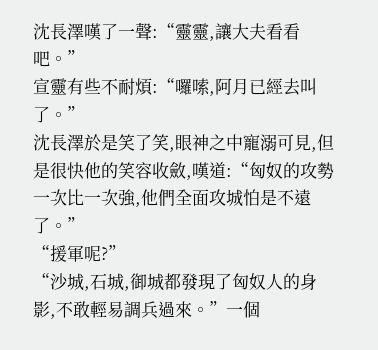沈長澤嘆了一聲:“靈靈,讓大夫看看吧。”
宣靈有些不耐煩:“囉嗦,阿月已經去叫了。”
沈長澤於是笑了笑,眼神之中寵溺可見,但是很快他的笑容收斂,嘆道:“匈奴的攻勢一次比一次強,他們全面攻城怕是不遠了。”
“援軍呢?”
“沙城,石城,御城都發現了匈奴人的身影,不敢輕易調兵過來。”一個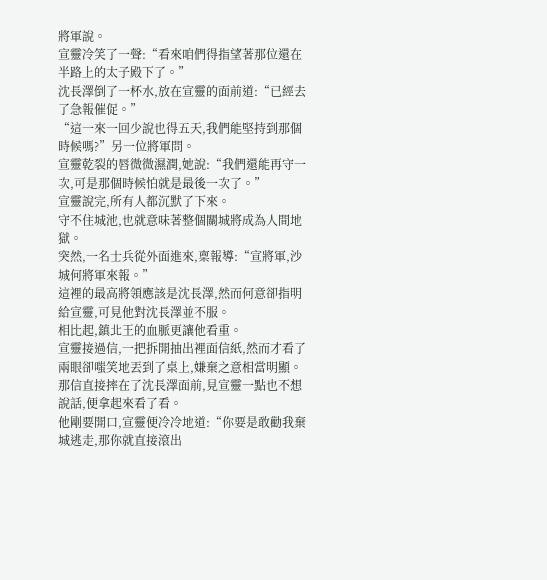將軍說。
宣靈冷笑了一聲:“看來咱們得指望著那位還在半路上的太子殿下了。”
沈長澤倒了一杯水,放在宣靈的面前道:“已經去了急報催促。”
“這一來一回少說也得五天,我們能堅持到那個時候嗎?”另一位將軍問。
宣靈乾裂的唇微微濕潤,她說:“我們還能再守一次,可是那個時候怕就是最後一次了。”
宣靈說完,所有人都沉默了下來。
守不住城池,也就意味著整個關城將成為人間地獄。
突然,一名士兵從外面進來,稟報導:“宣將軍,沙城何將軍來報。”
這裡的最高將領應該是沈長澤,然而何意卻指明給宣靈,可見他對沈長澤並不服。
相比起,鎮北王的血脈更讓他看重。
宣靈接過信,一把拆開抽出裡面信紙,然而才看了兩眼卻嗤笑地丟到了桌上,嫌棄之意相當明顯。
那信直接摔在了沈長澤面前,見宣靈一點也不想說話,便拿起來看了看。
他剛要開口,宣靈便冷冷地道:“你要是敢勸我棄城逃走,那你就直接滾出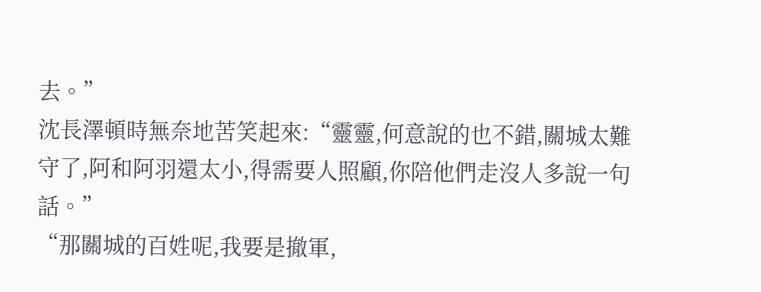去。”
沈長澤頓時無奈地苦笑起來:“靈靈,何意說的也不錯,關城太難守了,阿和阿羽還太小,得需要人照顧,你陪他們走沒人多說一句話。”
“那關城的百姓呢,我要是撤軍,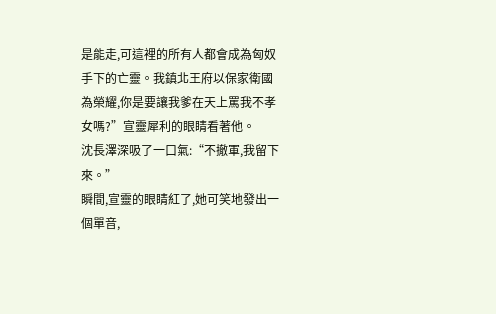是能走,可這裡的所有人都會成為匈奴手下的亡靈。我鎮北王府以保家衛國為榮耀,你是要讓我爹在天上罵我不孝女嗎?”宣靈犀利的眼睛看著他。
沈長澤深吸了一口氣:“不撤軍,我留下來。”
瞬間,宣靈的眼睛紅了,她可笑地發出一個單音,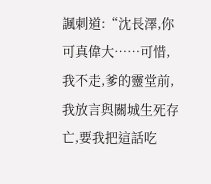諷刺道:“沈長澤,你可真偉大……可惜,我不走,爹的靈堂前,我放言與關城生死存亡,要我把這話吃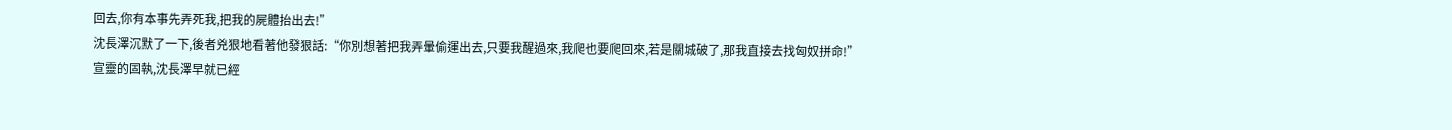回去,你有本事先弄死我,把我的屍體抬出去!”
沈長澤沉默了一下,後者兇狠地看著他發狠話:“你別想著把我弄暈偷運出去,只要我醒過來,我爬也要爬回來,若是關城破了,那我直接去找匈奴拼命!”
宣靈的固執,沈長澤早就已經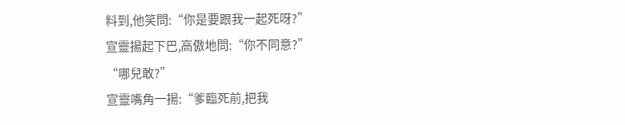料到,他笑問:“你是要跟我一起死呀?”
宣靈揚起下巴,高傲地問:“你不同意?”
“哪兒敢?”
宣靈嘴角一揚:“爹臨死前,把我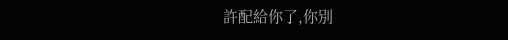許配給你了,你別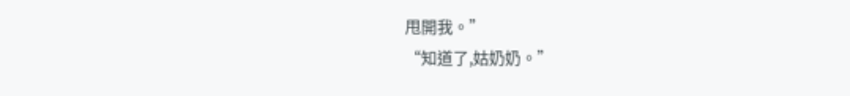甩開我。”
“知道了,姑奶奶。”